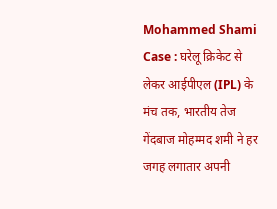Mohammed Shami Case : घरेलू क्रिकेट से लेकर आईपीएल (IPL) के मंच तक, भारतीय तेज गेंदबाज मोहम्मद शमी ने हर जगह लगातार अपनी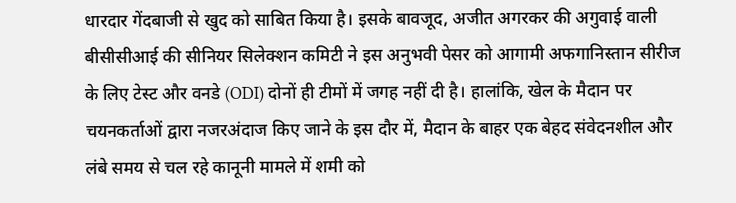धारदार गेंदबाजी से खुद को साबित किया है। इसके बावजूद, अजीत अगरकर की अगुवाई वाली बीसीसीआई की सीनियर सिलेक्शन कमिटी ने इस अनुभवी पेसर को आगामी अफगानिस्तान सीरीज के लिए टेस्ट और वनडे (ODI) दोनों ही टीमों में जगह नहीं दी है। हालांकि, खेल के मैदान पर चयनकर्ताओं द्वारा नजरअंदाज किए जाने के इस दौर में, मैदान के बाहर एक बेहद संवेदनशील और लंबे समय से चल रहे कानूनी मामले में शमी को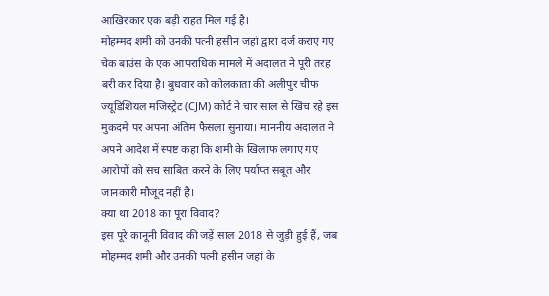आखिरकार एक बड़ी राहत मिल गई है।
मोहम्मद शमी को उनकी पत्नी हसीन जहां द्वारा दर्ज कराए गए चेक बाउंस के एक आपराधिक मामले में अदालत ने पूरी तरह बरी कर दिया है। बुधवार को कोलकाता की अलीपुर चीफ ज्यूडिशियल मजिस्ट्रेट (CJM) कोर्ट ने चार साल से खिंच रहे इस मुकदमे पर अपना अंतिम फैसला सुनाया। माननीय अदालत ने अपने आदेश में स्पष्ट कहा कि शमी के खिलाफ लगाए गए आरोपों को सच साबित करने के लिए पर्याप्त सबूत और जानकारी मौजूद नहीं है।
क्या था 2018 का पूरा विवाद?
इस पूरे कानूनी विवाद की जड़ें साल 2018 से जुड़ी हुई हैं, जब मोहम्मद शमी और उनकी पत्नी हसीन जहां के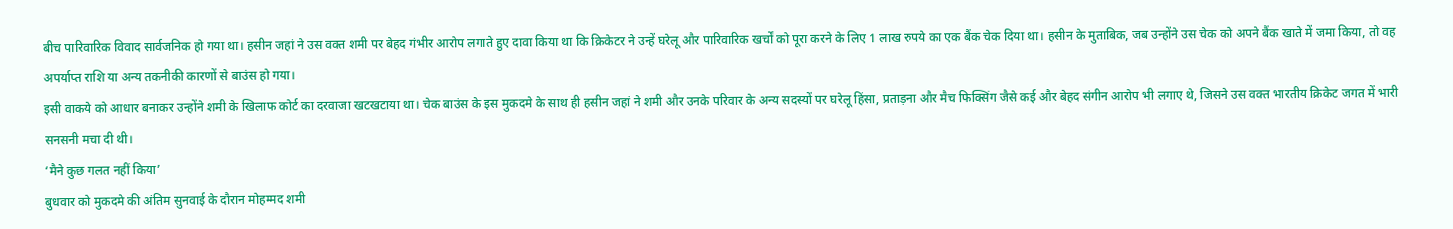बीच पारिवारिक विवाद सार्वजनिक हो गया था। हसीन जहां ने उस वक्त शमी पर बेहद गंभीर आरोप लगाते हुए दावा किया था कि क्रिकेटर ने उन्हें घरेलू और पारिवारिक खर्चों को पूरा करने के लिए 1 लाख रुपये का एक बैंक चेक दिया था। हसीन के मुताबिक, जब उन्होंने उस चेक को अपने बैंक खाते में जमा किया, तो वह अपर्याप्त राशि या अन्य तकनीकी कारणों से बाउंस हो गया।
इसी वाकये को आधार बनाकर उन्होंने शमी के खिलाफ कोर्ट का दरवाजा खटखटाया था। चेक बाउंस के इस मुकदमे के साथ ही हसीन जहां ने शमी और उनके परिवार के अन्य सदस्यों पर घरेलू हिंसा, प्रताड़ना और मैच फिक्सिंग जैसे कई और बेहद संगीन आरोप भी लगाए थे, जिसने उस वक्त भारतीय क्रिकेट जगत में भारी सनसनी मचा दी थी।
‘मैने कुछ गलत नहीं किया’
बुधवार को मुकदमे की अंतिम सुनवाई के दौरान मोहम्मद शमी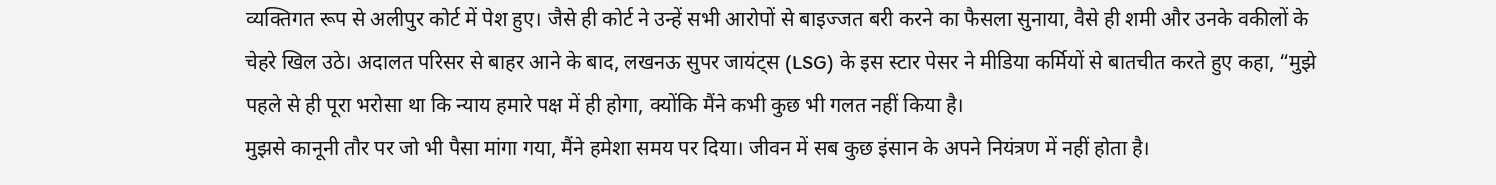व्यक्तिगत रूप से अलीपुर कोर्ट में पेश हुए। जैसे ही कोर्ट ने उन्हें सभी आरोपों से बाइज्जत बरी करने का फैसला सुनाया, वैसे ही शमी और उनके वकीलों के चेहरे खिल उठे। अदालत परिसर से बाहर आने के बाद, लखनऊ सुपर जायंट्स (LSG) के इस स्टार पेसर ने मीडिया कर्मियों से बातचीत करते हुए कहा, “मुझे पहले से ही पूरा भरोसा था कि न्याय हमारे पक्ष में ही होगा, क्योंकि मैंने कभी कुछ भी गलत नहीं किया है।
मुझसे कानूनी तौर पर जो भी पैसा मांगा गया, मैंने हमेशा समय पर दिया। जीवन में सब कुछ इंसान के अपने नियंत्रण में नहीं होता है।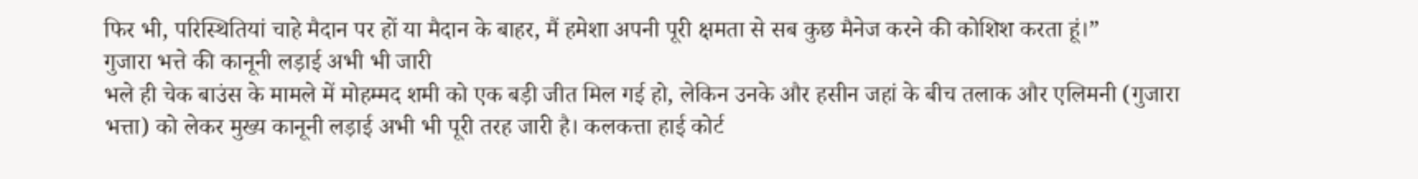फिर भी, परिस्थितियां चाहे मैदान पर हों या मैदान के बाहर, मैं हमेशा अपनी पूरी क्षमता से सब कुछ मैनेज करने की कोशिश करता हूं।”
गुजारा भत्ते की कानूनी लड़ाई अभी भी जारी
भले ही चेक बाउंस के मामले में मोहम्मद शमी को एक बड़ी जीत मिल गई हो, लेकिन उनके और हसीन जहां के बीच तलाक और एलिमनी (गुजारा भत्ता) को लेकर मुख्य कानूनी लड़ाई अभी भी पूरी तरह जारी है। कलकत्ता हाई कोर्ट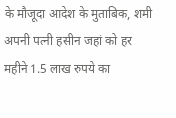के मौजूदा आदेश के मुताबिक, शमी अपनी पत्नी हसीन जहां को हर महीने 1.5 लाख रुपये का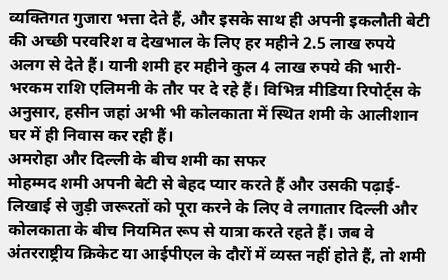व्यक्तिगत गुजारा भत्ता देते हैं, और इसके साथ ही अपनी इकलौती बेटी की अच्छी परवरिश व देखभाल के लिए हर महीने 2.5 लाख रुपये अलग से देते हैं। यानी शमी हर महीने कुल 4 लाख रुपये की भारी-भरकम राशि एलिमनी के तौर पर दे रहे हैं। विभिन्न मीडिया रिपोर्ट्स के अनुसार, हसीन जहां अभी भी कोलकाता में स्थित शमी के आलीशान घर में ही निवास कर रही हैं।
अमरोहा और दिल्ली के बीच शमी का सफर
मोहम्मद शमी अपनी बेटी से बेहद प्यार करते हैं और उसकी पढ़ाई-लिखाई से जुड़ी जरूरतों को पूरा करने के लिए वे लगातार दिल्ली और कोलकाता के बीच नियमित रूप से यात्रा करते रहते हैं। जब वे अंतरराष्ट्रीय क्रिकेट या आईपीएल के दौरों में व्यस्त नहीं होते हैं, तो शमी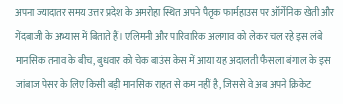अपना ज्यादातर समय उत्तर प्रदेश के अमरोहा स्थित अपने पैतृक फार्महाउस पर ऑर्गेनिक खेती और गेंदबाजी के अभ्यास में बिताते हैं। एलिमनी और पारिवारिक अलगाव को लेकर चल रहे इस लंबे मानसिक तनाव के बीच, बुधवार को चेक बाउंस केस में आया यह अदालती फैसला बंगाल के इस जांबाज पेसर के लिए किसी बड़ी मानसिक राहत से कम नहीं है, जिससे वे अब अपने क्रिकेट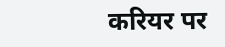करियर पर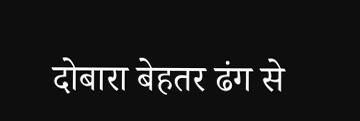दोबारा बेहतर ढंग से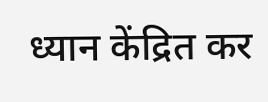ध्यान केंद्रित कर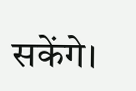सकेंगे।